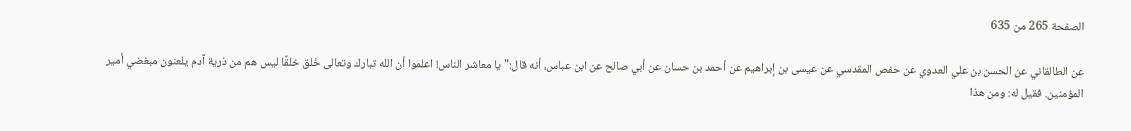الصفحة 265 من 635

عن الطالقاني عن الحسن بن علي العدوي عن حفص المقدسي عن عيسى بن إبراهيم عن أحمد بن حسان عن أبي صالح عن ابن عباس، أنه قال:"يا معاشر الناس! اعلموا أن الله تبارك وتعالى خَلق خلقًا ليس هم من ذرية آدم يلعنون مبغضي أمير المؤمنين. فقيل له: ومن هذا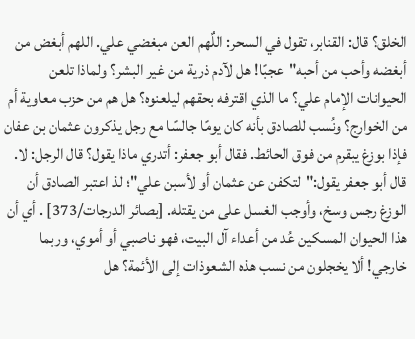الخلق؟ قال: القنابر، تقول في السحر: اللٌهم العن مبغضي علي. اللهم أبغض من أبغضه وأحب من أحبه"عجبًا! هل لآدم ذرية من غير البشر؟ ولماذا تلعن الحيوانات الإمام علي؟ ما الذي اقترفه بحقهم ليلعنوه؟ هل هم من حزب معاوية أم من الخوارج؟ ونُسب للصادق بأنه كان يومًا جالسًا مع رجل يذكرون عثمان بن عفان فإذا بوزغ يبقرم من فوق الحائط. فقال أبو جعفر: أتدري ماذا يقول؟ قال الرجل: لا. قال أبو جعفر يقول:"لتكفن عن عثمان أو لأسبن علي"؛ لذ اعتبر الصادق أن الوزغ رجس وسخ، وأوجب الغسل على من يقتله. [بصائر الدرجات/373] . أي أن هذا الحيوان المسكين عُد من أعداء آل البيت، فهو ناصبي أو أموي، وربما خارجي! ألا يخجلون من نسب هذه الشعوذات إلى الأئمة؟ هل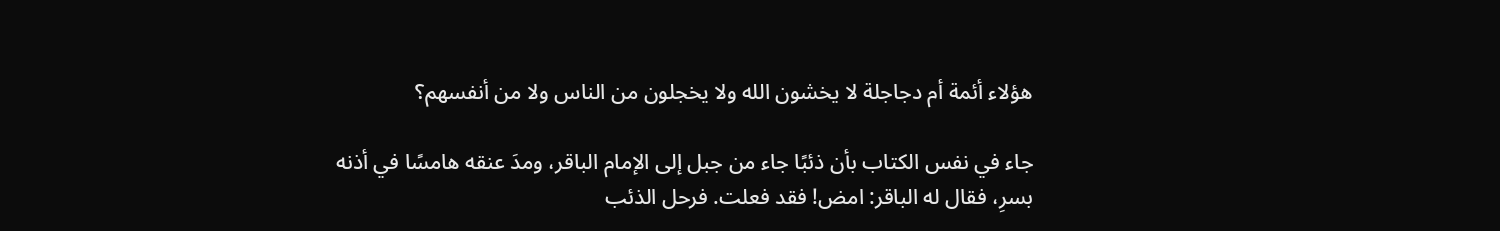هؤلاء أئمة أم دجاجلة لا يخشون الله ولا يخجلون من الناس ولا من أنفسهم؟

جاء في نفس الكتاب بأن ذئبًا جاء من جبل إلى الإمام الباقر، ومدَ عنقه هامسًا في أذنه بسرِ، فقال له الباقر: امض! فقد فعلت. فرحل الذئب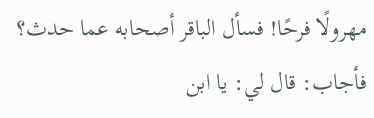مهرولًا فرحًا! فسأل الباقر أصحابه عما حدث؟ فأجاب: قال لي: يا ابن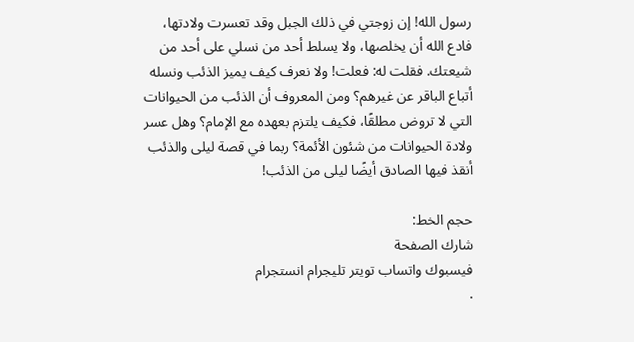رسول الله! إن زوجتي في ذلك الجبل وقد تعسرت ولادتها، فادع الله أن يخلصها، ولا يسلط أحد من نسلي على أحد من شيعتك. فقلت له: فعلت! ولا نعرف كيف يميز الذئب ونسله أتباع الباقر عن غيرهم؟ ومن المعروف أن الذئب من الحيوانات التي لا تروض مطلقًا، فكيف يلتزم بعهده مع الإمام؟ وهل عسر ولادة الحيوانات من شئون الأئمة؟ ربما في قصة ليلى والذئب أنقذ فيها الصادق أيضًا ليلى من الذئب!

حجم الخط:
شارك الصفحة
فيسبوك واتساب تويتر تليجرام انستجرام
.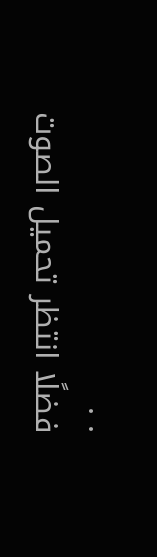. .
فضلًا انتظر تحميل الصوت